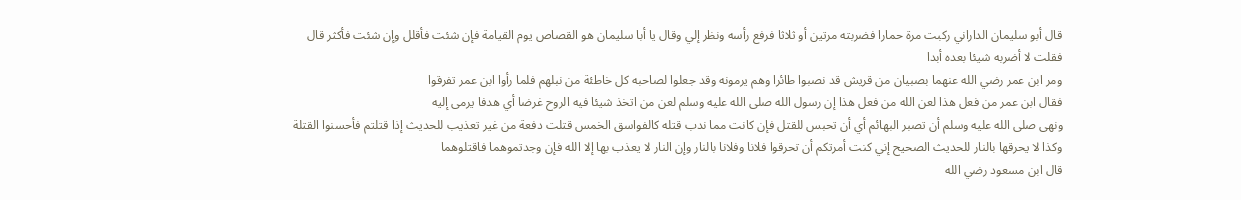قال أبو سليمان الداراني ركبت مرة حمارا فضربته مرتين أو ثلاثا فرفع رأسه ونظر إلي وقال يا أبا سليمان هو القصاص يوم القيامة فإن شئت فأقلل وإن شئت فأكثر قال فقلت لا أضربه شيئا بعده أبدا
ومر ابن عمر رضي الله عنهما بصبيان من قريش قد نصبوا طائرا وهم يرمونه وقد جعلوا لصاحبه كل خاطئة من نبلهم فلما رأوا ابن عمر تفرقوا
فقال ابن عمر من فعل هذا لعن الله من فعل هذا إن رسول الله صلى الله عليه وسلم لعن من اتخذ شيئا فيه الروح غرضا أي هدفا يرمى إليه
ونهى صلى الله عليه وسلم أن تصبر البهائم أي أن تحبس للقتل فإن كانت مما ندب قتله كالفواسق الخمس قتلت دفعة من غير تعذيب للحديث إذا قتلتم فأحسنوا القتلة وكذا لا يحرقها بالنار للحديث الصحيح إني كنت أمرتكم أن تحرقوا فلانا وفلانا بالنار وإن النار لا يعذب بها إلا الله فإن وجدتموهما فاقتلوهما
قال ابن مسعود رضي الله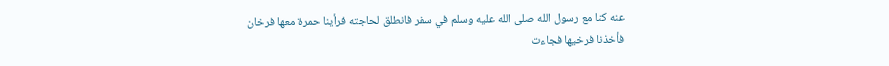عنه كنا مع رسول الله صلى الله عليه وسلم في سفر فانطلق لحاجته فرأينا حمرة معها فرخان فأخذنا فرخيها فجاءت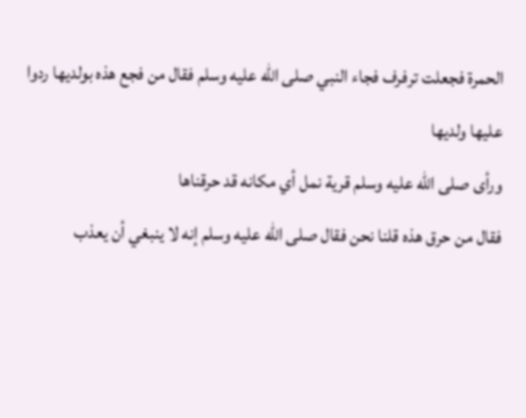الحمرة فجعلت ترفرف فجاء النبي صلى الله عليه وسلم فقال من فجع هذه بولديها ردوا عليها ولديها
ورأى صلى الله عليه وسلم قرية نمل أي مكانه قد حرقناها
فقال من حرق هذه قلنا نحن فقال صلى الله عليه وسلم إنه لا ينبغي أن يعذب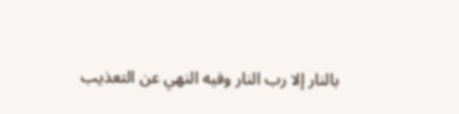بالنار إلا رب النار وفيه النهي عن التعذيب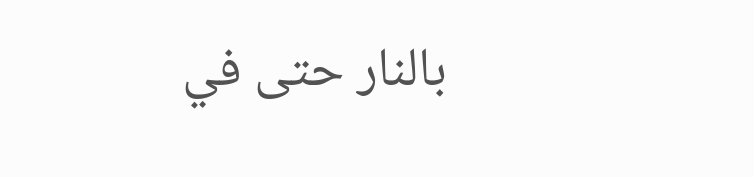بالنار حتى في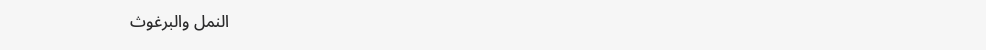النمل والبرغوث